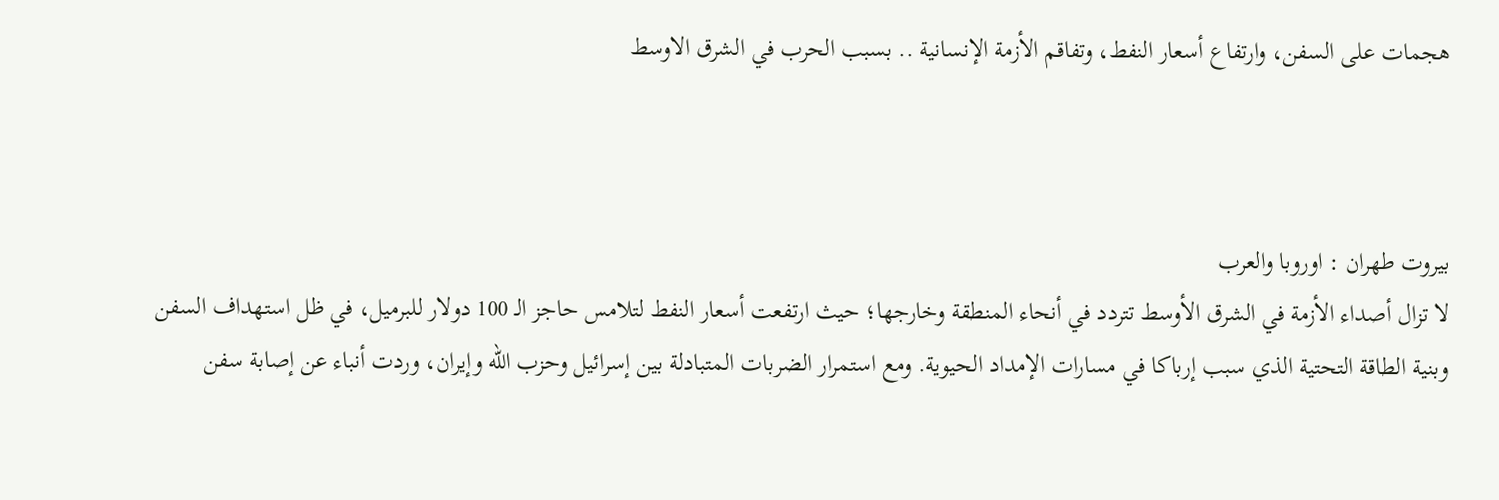هجمات على السفن، وارتفاع أسعار النفط، وتفاقم الأزمة الإنسانية .. بسبب الحرب في الشرق الاوسط



بيروت طهران : اوروبا والعرب
لا تزال أصداء الأزمة في الشرق الأوسط تتردد في أنحاء المنطقة وخارجها؛ حيث ارتفعت أسعار النفط لتلامس حاجز الـ 100 دولار للبرميل، في ظل استهداف السفن وبنية الطاقة التحتية الذي سبب إرباكا في مسارات الإمداد الحيوية. ومع استمرار الضربات المتبادلة بين إسرائيل وحزب الله وإيران، وردت أنباء عن إصابة سفن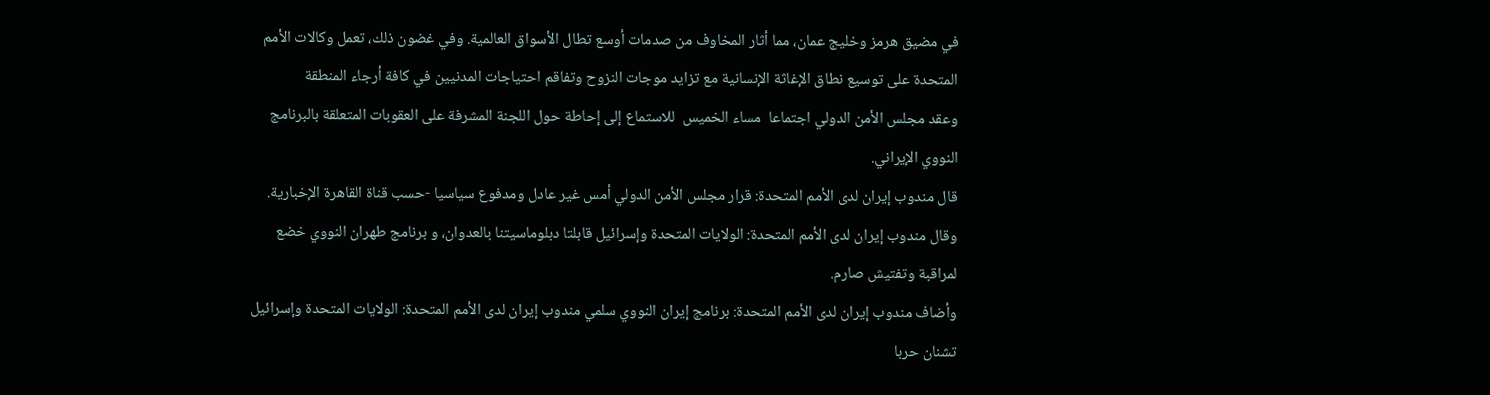في مضيق هرمز وخليج عمان، مما أثار المخاوف من صدمات أوسع تطال الأسواق العالمية. وفي غضون ذلك، تعمل وكالات الأمم المتحدة على توسيع نطاق الإغاثة الإنسانية مع تزايد موجات النزوح وتفاقم احتياجات المدنيين في كافة أرجاء المنطقة
وعقد مجلس الأمن الدولي اجتماعا  مساء الخميس  للاستماع إلى إحاطة حول اللجنة المشرفة على العقوبات المتعلقة بالبرنامج النووي الإيراني.
قال مندوب إيران لدى الأمم المتحدة: قرار مجلس الأمن الدولي أمس غير عادل ومدفوع سياسيا -حسب قناة القاهرة الإخبارية.
وقال مندوب إيران لدى الأمم المتحدة: الولايات المتحدة وإسرائيل قابلتا دبلوماسيتنا بالعدوان، و برنامج طهران النووي خضع لمراقبة وتفتيش صارم.
وأضاف مندوب إيران لدى الأمم المتحدة: برنامج إيران النووي سلمي مندوب إيران لدى الأمم المتحدة: الولايات المتحدة وإسرائيل تشنان حربا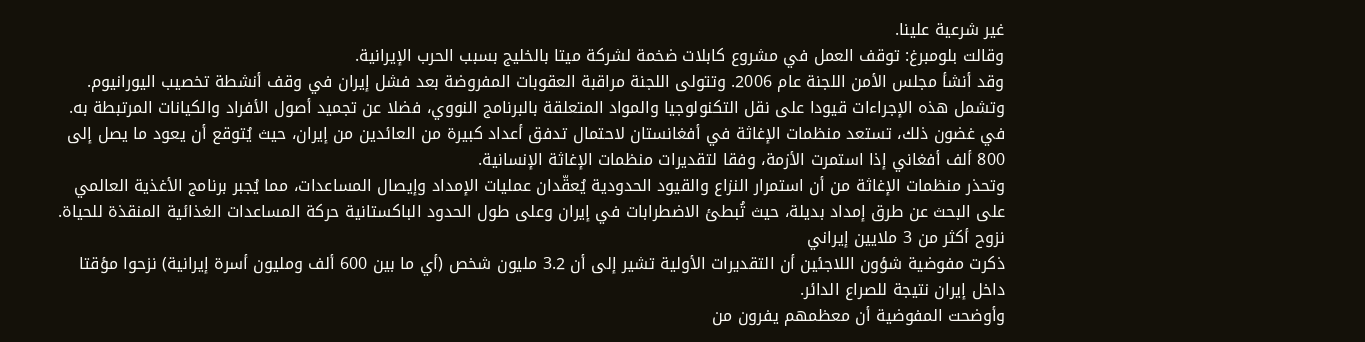غير شرعية علينا.
وقالت بلومبرغ: توقف العمل في مشروع كابلات ضخمة لشركة ميتا بالخليج بسبب الحرب الإيرانية.
وقد أنشأ مجلس الأمن اللجنة عام 2006. وتتولى اللجنة مراقبة العقوبات المفروضة بعد فشل إيران في وقف أنشطة تخصيب اليورانيوم. وتشمل هذه الإجراءات قيودا على نقل التكنولوجيا والمواد المتعلقة بالبرنامج النووي، فضلا عن تجميد أصول الأفراد والكيانات المرتبطة به.
في غضون ذلك، تستعد منظمات الإغاثة في أفغانستان لاحتمال تدفق أعداد كبيرة من العائدين من إيران، حيث يُتوقع أن يعود ما يصل إلى 800 ألف أفغاني إذا استمرت الأزمة، وفقا لتقديرات منظمات الإغاثة الإنسانية.
وتحذر منظمات الإغاثة من أن استمرار النزاع والقيود الحدودية يُعقّدان عمليات الإمداد وإيصال المساعدات، مما يُجبر برنامج الأغذية العالمي على البحث عن طرق إمداد بديلة، حيث تُبطئ الاضطرابات في إيران وعلى طول الحدود الباكستانية حركة المساعدات الغذائية المنقذة للحياة.
نزوح أكثر من 3 ملايين إيراني
ذكرت مفوضية شؤون اللاجئين أن التقديرات الأولية تشير إلى أن 3.2 مليون شخص (أي ما بين 600 ألف ومليون أسرة إيرانية) نزحوا مؤقتا داخل إيران نتيجة للصراع الدائر.
وأوضحت المفوضية أن معظمهم يفرون من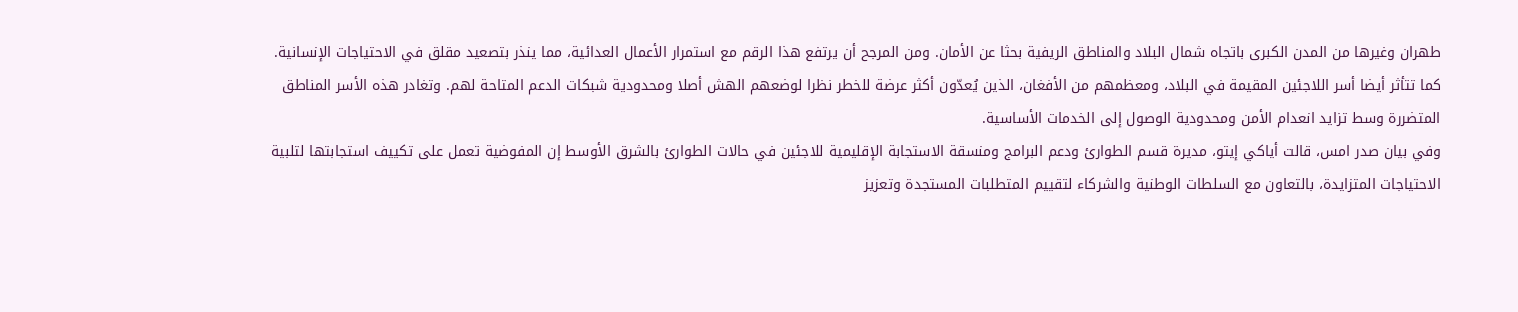طهران وغيرها من المدن الكبرى باتجاه شمال البلاد والمناطق الريفية بحثا عن الأمان. ومن المرجح أن يرتفع هذا الرقم مع استمرار الأعمال العدائية، مما ينذر بتصعيد مقلق في الاحتياجات الإنسانية.
كما تتأثر أيضا أسر اللاجئين المقيمة في البلاد، ومعظمهم من الأفغان، الذين يُعدّون أكثر عرضة للخطر نظرا لوضعهم الهش أصلا ومحدودية شبكات الدعم المتاحة لهم. وتغادر هذه الأسر المناطق المتضررة وسط تزايد انعدام الأمن ومحدودية الوصول إلى الخدمات الأساسية.
وفي بيان صدر امس، قالت أياكي إيتو، مديرة قسم الطوارئ ودعم البرامج ومنسقة الاستجابة الإقليمية للاجئين في حالات الطوارئ بالشرق الأوسط إن المفوضية تعمل على تكييف استجابتها لتلبية الاحتياجات المتزايدة، بالتعاون مع السلطات الوطنية والشركاء لتقييم المتطلبات المستجدة وتعزيز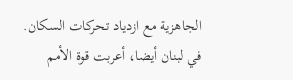الجاهزية مع ازدياد تحركات السكان.
في لبنان أيضا، أعربت قوة الأمم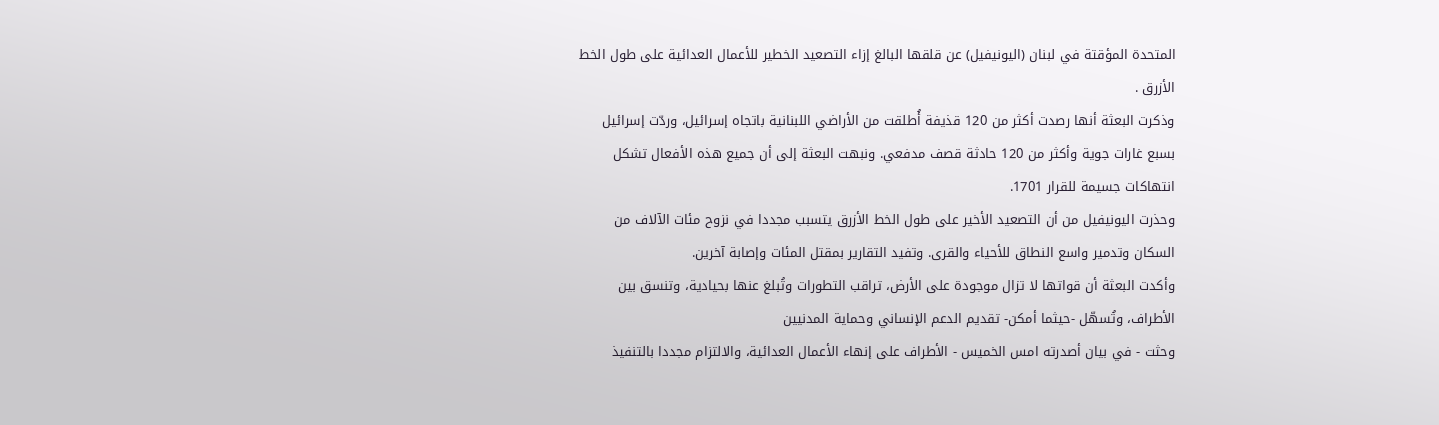المتحدة المؤقتة في لبنان (اليونيفيل) عن قلقها البالغ إزاء التصعيد الخطير للأعمال العدائية على طول الخط الأزرق .
وذكرت البعثة أنها رصدت أكثر من 120 قذيفة أُطلقت من الأراضي اللبنانية باتجاه إسرائيل، وردّت إسرائيل بسبع غارات جوية وأكثر من 120 حادثة قصف مدفعي. ونبهت البعثة إلى أن جميع هذه الأفعال تشكل انتهاكات جسيمة للقرار 1701.
وحذرت اليونيفيل من أن التصعيد الأخير على طول الخط الأزرق يتسبب مجددا في نزوح مئات الآلاف من السكان وتدمير واسع النطاق للأحياء والقرى. وتفيد التقارير بمقتل المئات وإصابة آخرين.
وأكدت البعثة أن قواتها لا تزال موجودة على الأرض، تراقب التطورات وتُبلغ عنها بحيادية، وتنسق بين الأطراف، وتُسهّل -حيثما أمكن- تقديم الدعم الإنساني وحماية المدنيين
وحثت - في بيان أصدرته امس الخميس - الأطراف على إنهاء الأعمال العدائية، والالتزام مجددا بالتنفيذ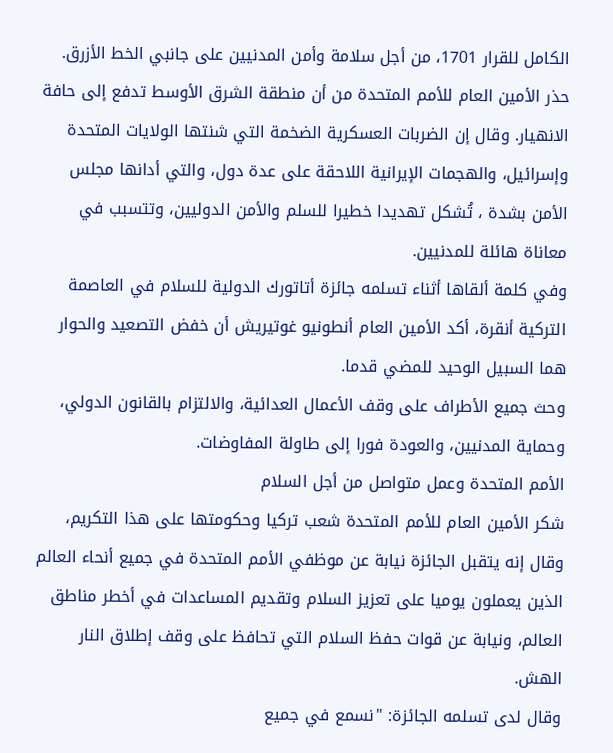الكامل للقرار 1701، من أجل سلامة وأمن المدنيين على جانبي الخط الأزرق.
حذر الأمين العام للأمم المتحدة من أن منطقة الشرق الأوسط تدفع إلى حافة الانهيار. وقال إن الضربات العسكرية الضخمة التي شنتها الولايات المتحدة وإسرائيل، والهجمات الإيرانية اللاحقة على عدة دول، والتي أدانها مجلس الأمن بشدة ، تُشكل تهديدا خطيرا للسلم والأمن الدوليين، وتتسبب في معاناة هائلة للمدنيين.
وفي كلمة ألقاها أثناء تسلمه جائزة أتاتورك الدولية للسلام في العاصمة التركية أنقرة، أكد الأمين العام أنطونيو غوتيريش أن خفض التصعيد والحوار هما السبيل الوحيد للمضي قدما.
وحث جميع الأطراف على وقف الأعمال العدائية، والالتزام بالقانون الدولي، وحماية المدنيين، والعودة فورا إلى طاولة المفاوضات.
الأمم المتحدة وعمل متواصل من أجل السلام
شكر الأمين العام للأمم المتحدة شعب تركيا وحكومتها على هذا التكريم، وقال إنه يتقبل الجائزة نيابة عن موظفي الأمم المتحدة في جميع أنحاء العالم الذين يعملون يوميا على تعزيز السلام وتقديم المساعدات في أخطر مناطق العالم، ونيابة عن قوات حفظ السلام التي تحافظ على وقف إطلاق النار الهش.
وقال لدى تسلمه الجائزة: "نسمع في جميع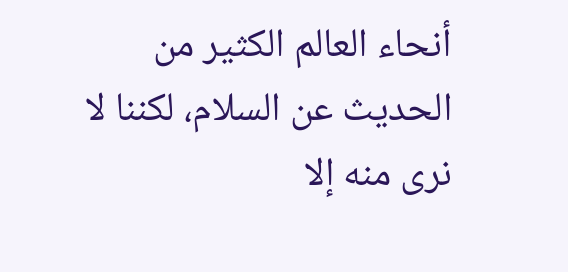أنحاء العالم الكثير من الحديث عن السلام، لكننا لا نرى منه إلا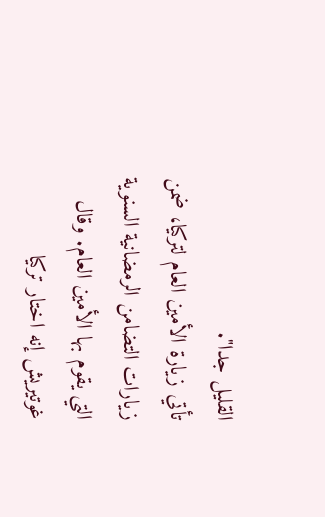القليل جدا".
تأتي زيارة الأمين العام لتركيا، ضمن زيارات التضامن الرمضانية السنوية التي يقوم بها الأمين العام. وقال غوتيريش إنه اختار تركيا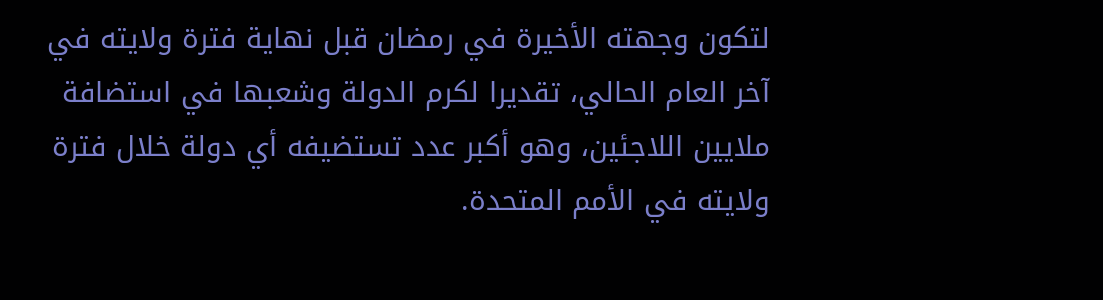لتكون وجهته الأخيرة في رمضان قبل نهاية فترة ولايته في آخر العام الحالي، تقديرا لكرم الدولة وشعبها في استضافة ملايين اللاجئين، وهو أكبر عدد تستضيفه أي دولة خلال فترة ولايته في الأمم المتحدة.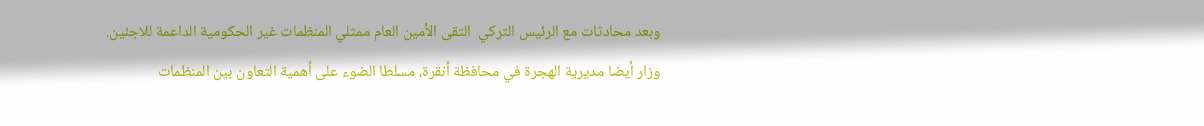وبعد محادثات مع الرئيس التركي  التقى الأمين العام ممثلي المنظمات غير الحكومية الداعمة للاجئين. وزار أيضا مديرية الهجرة في محافظة أنقرة، مسلطا الضوء على أهمية التعاون بين المنظمات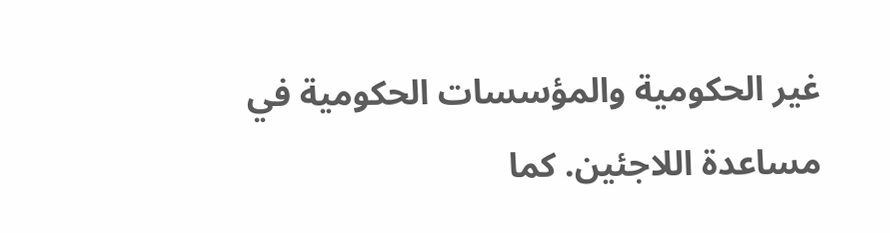غير الحكومية والمؤسسات الحكومية في مساعدة اللاجئين. كما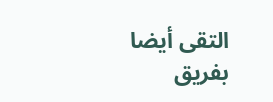التقى أيضا بفريق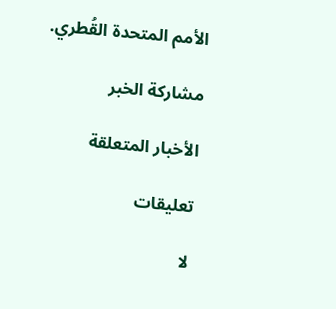الأمم المتحدة القُطري.

مشاركة الخبر

الأخبار المتعلقة

تعليقات

لا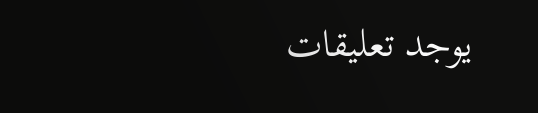يوجد تعليقات